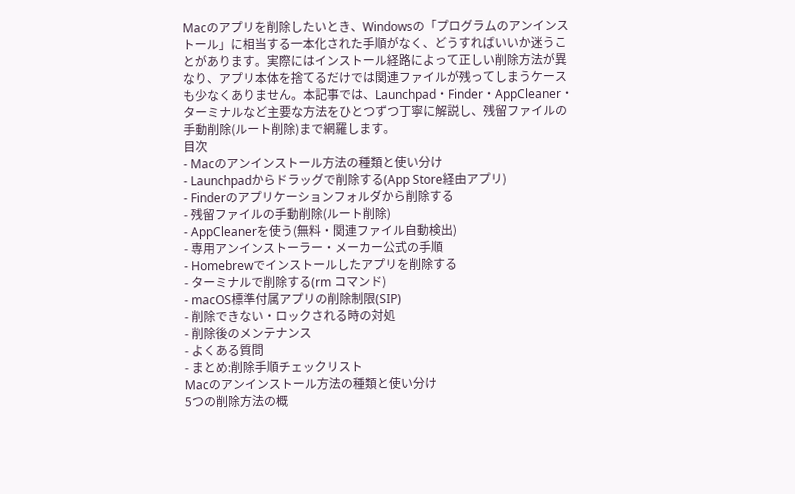Macのアプリを削除したいとき、Windowsの「プログラムのアンインストール」に相当する一本化された手順がなく、どうすればいいか迷うことがあります。実際にはインストール経路によって正しい削除方法が異なり、アプリ本体を捨てるだけでは関連ファイルが残ってしまうケースも少なくありません。本記事では、Launchpad・Finder・AppCleaner・ターミナルなど主要な方法をひとつずつ丁寧に解説し、残留ファイルの手動削除(ルート削除)まで網羅します。
目次
- Macのアンインストール方法の種類と使い分け
- Launchpadからドラッグで削除する(App Store経由アプリ)
- Finderのアプリケーションフォルダから削除する
- 残留ファイルの手動削除(ルート削除)
- AppCleanerを使う(無料・関連ファイル自動検出)
- 専用アンインストーラー・メーカー公式の手順
- Homebrewでインストールしたアプリを削除する
- ターミナルで削除する(rm コマンド)
- macOS標準付属アプリの削除制限(SIP)
- 削除できない・ロックされる時の対処
- 削除後のメンテナンス
- よくある質問
- まとめ:削除手順チェックリスト
Macのアンインストール方法の種類と使い分け
5つの削除方法の概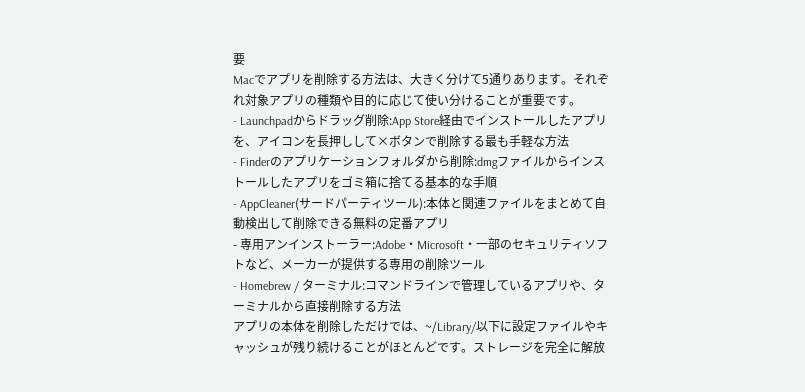要
Macでアプリを削除する方法は、大きく分けて5通りあります。それぞれ対象アプリの種類や目的に応じて使い分けることが重要です。
- Launchpadからドラッグ削除:App Store経由でインストールしたアプリを、アイコンを長押しして×ボタンで削除する最も手軽な方法
- Finderのアプリケーションフォルダから削除:dmgファイルからインストールしたアプリをゴミ箱に捨てる基本的な手順
- AppCleaner(サードパーティツール):本体と関連ファイルをまとめて自動検出して削除できる無料の定番アプリ
- 専用アンインストーラー:Adobe・Microsoft・一部のセキュリティソフトなど、メーカーが提供する専用の削除ツール
- Homebrew / ターミナル:コマンドラインで管理しているアプリや、ターミナルから直接削除する方法
アプリの本体を削除しただけでは、~/Library/以下に設定ファイルやキャッシュが残り続けることがほとんどです。ストレージを完全に解放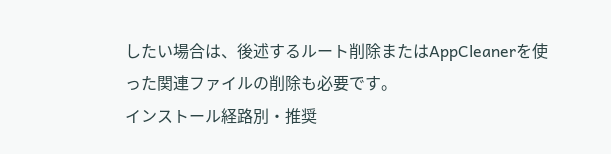したい場合は、後述するルート削除またはAppCleanerを使った関連ファイルの削除も必要です。
インストール経路別・推奨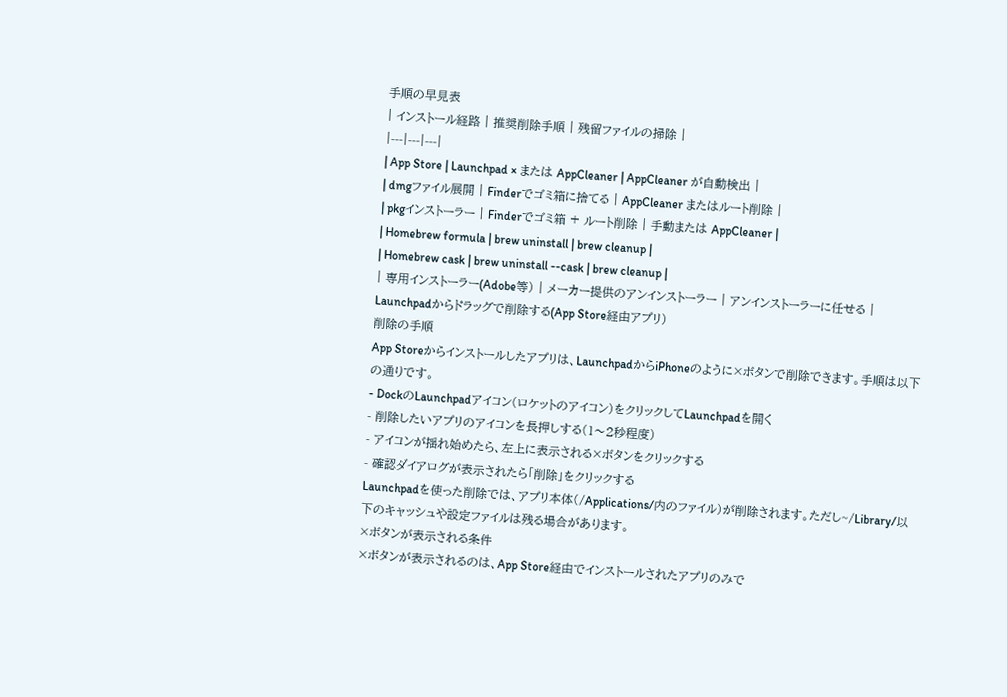手順の早見表
| インストール経路 | 推奨削除手順 | 残留ファイルの掃除 |
|---|---|---|
| App Store | Launchpad × または AppCleaner | AppCleaner が自動検出 |
| dmgファイル展開 | Finderでゴミ箱に捨てる | AppCleaner またはルート削除 |
| pkgインストーラー | Finderでゴミ箱 + ルート削除 | 手動または AppCleaner |
| Homebrew formula | brew uninstall | brew cleanup |
| Homebrew cask | brew uninstall --cask | brew cleanup |
| 専用インストーラー(Adobe等) | メーカー提供のアンインストーラー | アンインストーラーに任せる |
Launchpadからドラッグで削除する(App Store経由アプリ)
削除の手順
App Storeからインストールしたアプリは、LaunchpadからiPhoneのように×ボタンで削除できます。手順は以下の通りです。
- DockのLaunchpadアイコン(ロケットのアイコン)をクリックしてLaunchpadを開く
- 削除したいアプリのアイコンを長押しする(1〜2秒程度)
- アイコンが揺れ始めたら、左上に表示される×ボタンをクリックする
- 確認ダイアログが表示されたら「削除」をクリックする
Launchpadを使った削除では、アプリ本体(/Applications/内のファイル)が削除されます。ただし~/Library/以下のキャッシュや設定ファイルは残る場合があります。
×ボタンが表示される条件
×ボタンが表示されるのは、App Store経由でインストールされたアプリのみで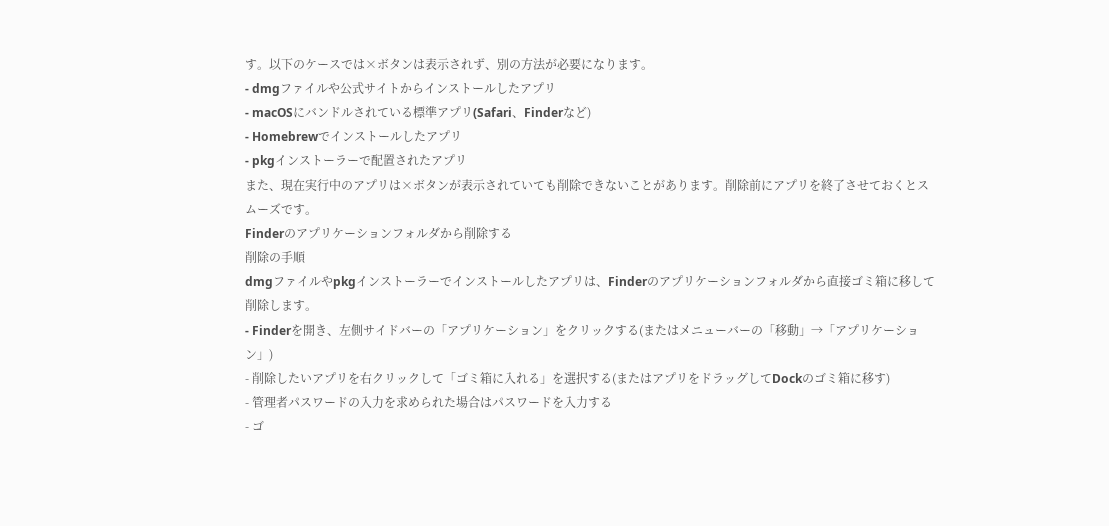す。以下のケースでは×ボタンは表示されず、別の方法が必要になります。
- dmgファイルや公式サイトからインストールしたアプリ
- macOSにバンドルされている標準アプリ(Safari、Finderなど)
- Homebrewでインストールしたアプリ
- pkgインストーラーで配置されたアプリ
また、現在実行中のアプリは×ボタンが表示されていても削除できないことがあります。削除前にアプリを終了させておくとスムーズです。
Finderのアプリケーションフォルダから削除する
削除の手順
dmgファイルやpkgインストーラーでインストールしたアプリは、Finderのアプリケーションフォルダから直接ゴミ箱に移して削除します。
- Finderを開き、左側サイドバーの「アプリケーション」をクリックする(またはメニューバーの「移動」→「アプリケーション」)
- 削除したいアプリを右クリックして「ゴミ箱に入れる」を選択する(またはアプリをドラッグしてDockのゴミ箱に移す)
- 管理者パスワードの入力を求められた場合はパスワードを入力する
- ゴ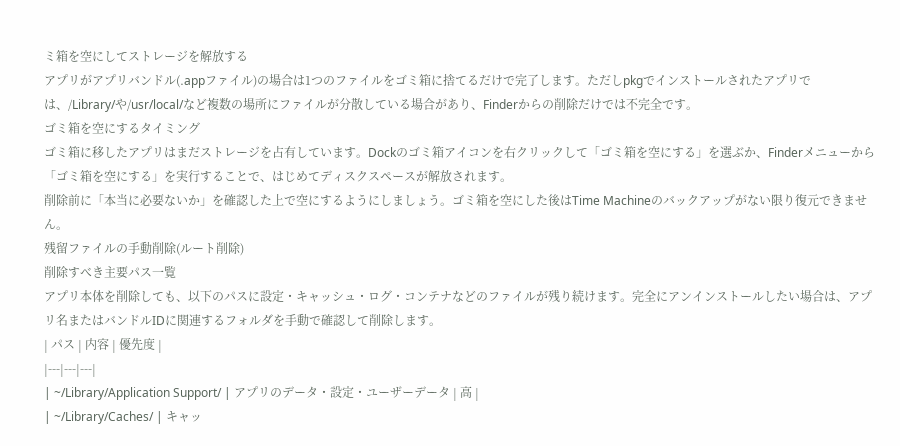ミ箱を空にしてストレージを解放する
アプリがアプリバンドル(.appファイル)の場合は1つのファイルをゴミ箱に捨てるだけで完了します。ただしpkgでインストールされたアプリでは、/Library/や/usr/local/など複数の場所にファイルが分散している場合があり、Finderからの削除だけでは不完全です。
ゴミ箱を空にするタイミング
ゴミ箱に移したアプリはまだストレージを占有しています。Dockのゴミ箱アイコンを右クリックして「ゴミ箱を空にする」を選ぶか、Finderメニューから「ゴミ箱を空にする」を実行することで、はじめてディスクスペースが解放されます。
削除前に「本当に必要ないか」を確認した上で空にするようにしましょう。ゴミ箱を空にした後はTime Machineのバックアップがない限り復元できません。
残留ファイルの手動削除(ルート削除)
削除すべき主要パス一覧
アプリ本体を削除しても、以下のパスに設定・キャッシュ・ログ・コンテナなどのファイルが残り続けます。完全にアンインストールしたい場合は、アプリ名またはバンドルIDに関連するフォルダを手動で確認して削除します。
| パス | 内容 | 優先度 |
|---|---|---|
| ~/Library/Application Support/ | アプリのデータ・設定・ユーザーデータ | 高 |
| ~/Library/Caches/ | キャッ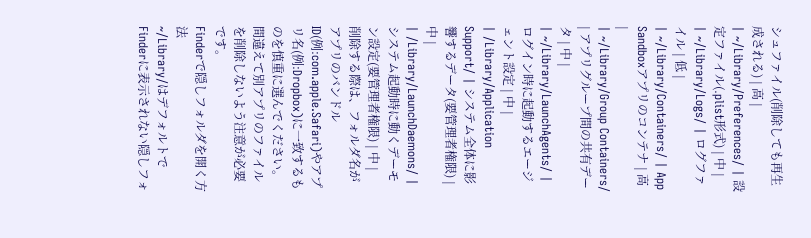シュファイル(削除しても再生成される) | 高 |
| ~/Library/Preferences/ | 設定ファイル(.plist形式) | 中 |
| ~/Library/Logs/ | ログファイル | 低 |
| ~/Library/Containers/ | App Sandboxアプリのコンテナ | 高 |
| ~/Library/Group Containers/ | アプリグループ間の共有データ | 中 |
| ~/Library/LaunchAgents/ | ログイン時に起動するエージェント設定 | 中 |
| /Library/Application Support/ | システム全体に影響するデータ(要管理者権限) | 中 |
| /Library/LaunchDaemons/ | システム起動時に動くデーモン設定(要管理者権限) | 中 |
削除する際は、フォルダ名がアプリのバンドルID(例:com.apple.Safari)やアプリ名(例:Dropbox)に一致するものを慎重に選んでください。間違えて別アプリのファイルを削除しないよう注意が必要です。
Finderで隠しフォルダを開く方法
~/Library/はデフォルトでFinderに表示されない隠しフォ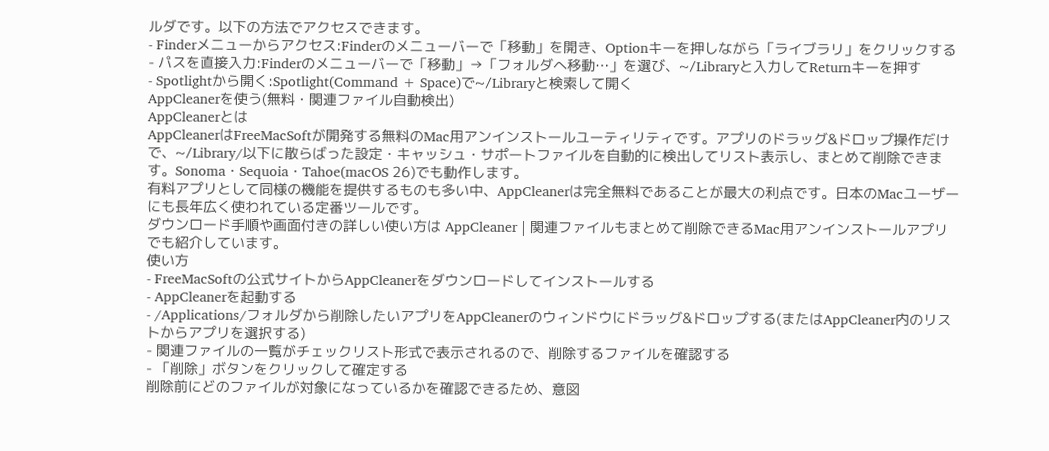ルダです。以下の方法でアクセスできます。
- Finderメニューからアクセス:Finderのメニューバーで「移動」を開き、Optionキーを押しながら「ライブラリ」をクリックする
- パスを直接入力:Finderのメニューバーで「移動」→「フォルダへ移動…」を選び、~/Libraryと入力してReturnキーを押す
- Spotlightから開く:Spotlight(Command + Space)で~/Libraryと検索して開く
AppCleanerを使う(無料・関連ファイル自動検出)
AppCleanerとは
AppCleanerはFreeMacSoftが開発する無料のMac用アンインストールユーティリティです。アプリのドラッグ&ドロップ操作だけで、~/Library/以下に散らばった設定・キャッシュ・サポートファイルを自動的に検出してリスト表示し、まとめて削除できます。Sonoma・Sequoia・Tahoe(macOS 26)でも動作します。
有料アプリとして同様の機能を提供するものも多い中、AppCleanerは完全無料であることが最大の利点です。日本のMacユーザーにも長年広く使われている定番ツールです。
ダウンロード手順や画面付きの詳しい使い方は AppCleaner | 関連ファイルもまとめて削除できるMac用アンインストールアプリ でも紹介しています。
使い方
- FreeMacSoftの公式サイトからAppCleanerをダウンロードしてインストールする
- AppCleanerを起動する
- /Applications/フォルダから削除したいアプリをAppCleanerのウィンドウにドラッグ&ドロップする(またはAppCleaner内のリストからアプリを選択する)
- 関連ファイルの一覧がチェックリスト形式で表示されるので、削除するファイルを確認する
- 「削除」ボタンをクリックして確定する
削除前にどのファイルが対象になっているかを確認できるため、意図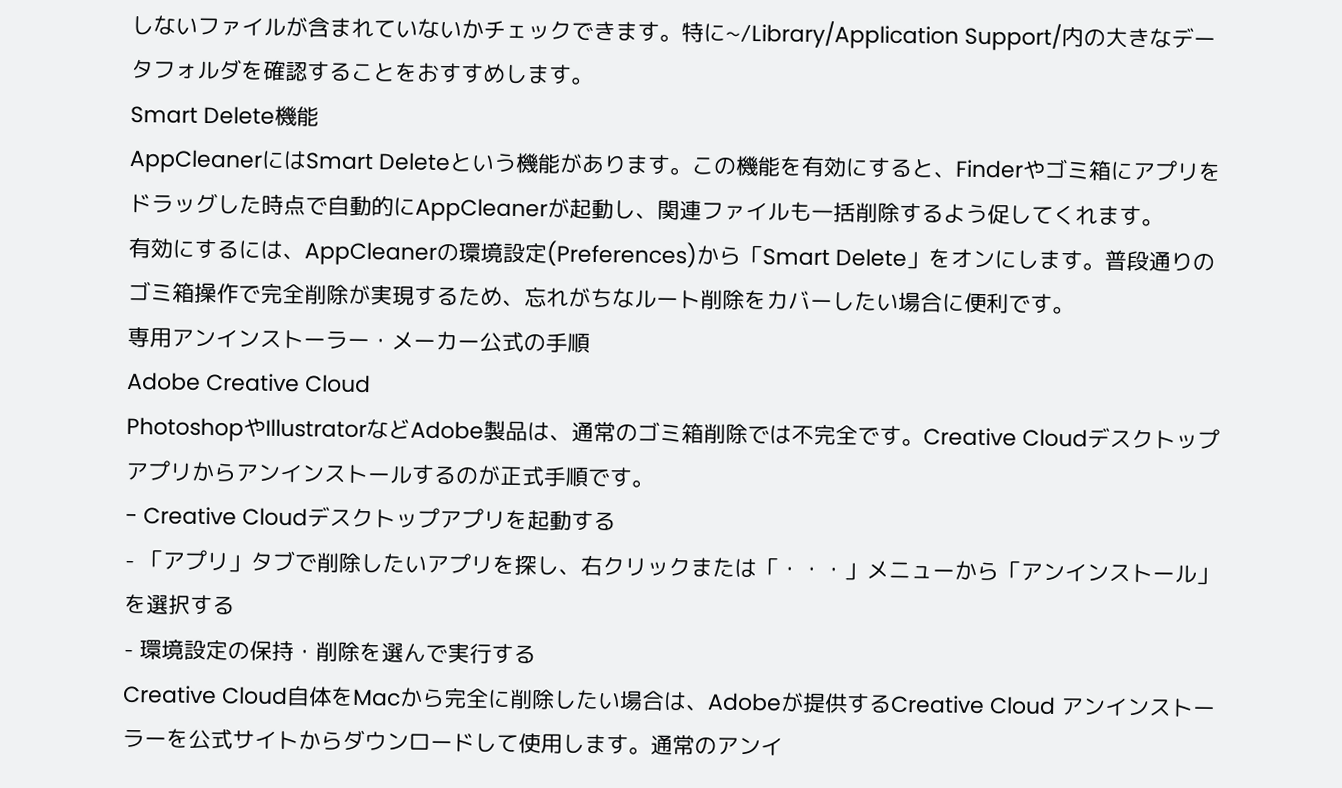しないファイルが含まれていないかチェックできます。特に~/Library/Application Support/内の大きなデータフォルダを確認することをおすすめします。
Smart Delete機能
AppCleanerにはSmart Deleteという機能があります。この機能を有効にすると、Finderやゴミ箱にアプリをドラッグした時点で自動的にAppCleanerが起動し、関連ファイルも一括削除するよう促してくれます。
有効にするには、AppCleanerの環境設定(Preferences)から「Smart Delete」をオンにします。普段通りのゴミ箱操作で完全削除が実現するため、忘れがちなルート削除をカバーしたい場合に便利です。
専用アンインストーラー・メーカー公式の手順
Adobe Creative Cloud
PhotoshopやIllustratorなどAdobe製品は、通常のゴミ箱削除では不完全です。Creative Cloudデスクトップアプリからアンインストールするのが正式手順です。
- Creative Cloudデスクトップアプリを起動する
- 「アプリ」タブで削除したいアプリを探し、右クリックまたは「・・・」メニューから「アンインストール」を選択する
- 環境設定の保持・削除を選んで実行する
Creative Cloud自体をMacから完全に削除したい場合は、Adobeが提供するCreative Cloud アンインストーラーを公式サイトからダウンロードして使用します。通常のアンイ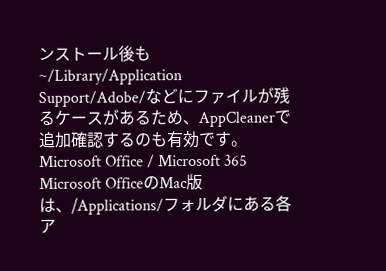ンストール後も~/Library/Application Support/Adobe/などにファイルが残るケースがあるため、AppCleanerで追加確認するのも有効です。
Microsoft Office / Microsoft 365
Microsoft OfficeのMac版は、/Applications/フォルダにある各ア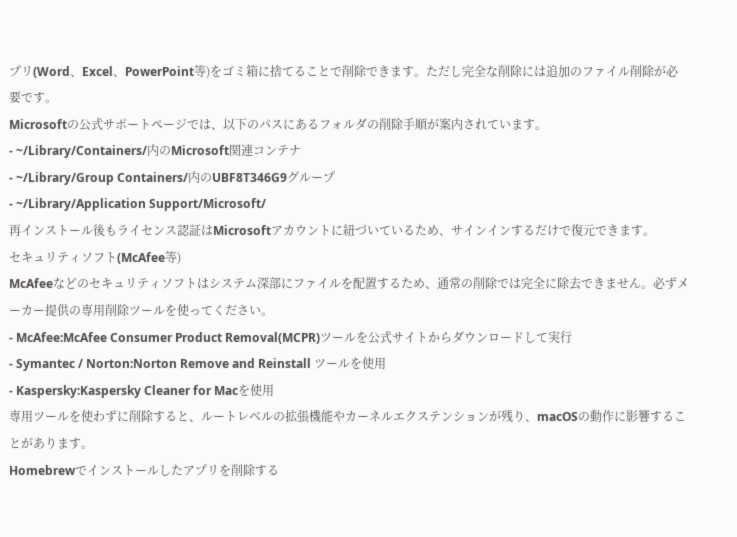プリ(Word、Excel、PowerPoint等)をゴミ箱に捨てることで削除できます。ただし完全な削除には追加のファイル削除が必要です。
Microsoftの公式サポートページでは、以下のパスにあるフォルダの削除手順が案内されています。
- ~/Library/Containers/内のMicrosoft関連コンテナ
- ~/Library/Group Containers/内のUBF8T346G9グループ
- ~/Library/Application Support/Microsoft/
再インストール後もライセンス認証はMicrosoftアカウントに紐づいているため、サインインするだけで復元できます。
セキュリティソフト(McAfee等)
McAfeeなどのセキュリティソフトはシステム深部にファイルを配置するため、通常の削除では完全に除去できません。必ずメーカー提供の専用削除ツールを使ってください。
- McAfee:McAfee Consumer Product Removal(MCPR)ツールを公式サイトからダウンロードして実行
- Symantec / Norton:Norton Remove and Reinstall ツールを使用
- Kaspersky:Kaspersky Cleaner for Macを使用
専用ツールを使わずに削除すると、ルートレベルの拡張機能やカーネルエクステンションが残り、macOSの動作に影響することがあります。
Homebrewでインストールしたアプリを削除する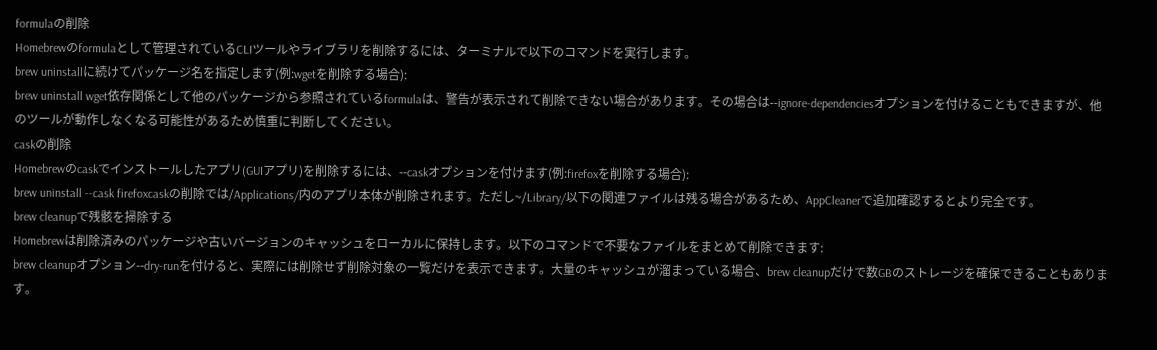formulaの削除
Homebrewのformulaとして管理されているCLIツールやライブラリを削除するには、ターミナルで以下のコマンドを実行します。
brew uninstallに続けてパッケージ名を指定します(例:wgetを削除する場合):
brew uninstall wget依存関係として他のパッケージから参照されているformulaは、警告が表示されて削除できない場合があります。その場合は--ignore-dependenciesオプションを付けることもできますが、他のツールが動作しなくなる可能性があるため慎重に判断してください。
caskの削除
Homebrewのcaskでインストールしたアプリ(GUIアプリ)を削除するには、--caskオプションを付けます(例:firefoxを削除する場合):
brew uninstall --cask firefoxcaskの削除では/Applications/内のアプリ本体が削除されます。ただし~/Library/以下の関連ファイルは残る場合があるため、AppCleanerで追加確認するとより完全です。
brew cleanupで残骸を掃除する
Homebrewは削除済みのパッケージや古いバージョンのキャッシュをローカルに保持します。以下のコマンドで不要なファイルをまとめて削除できます:
brew cleanupオプション--dry-runを付けると、実際には削除せず削除対象の一覧だけを表示できます。大量のキャッシュが溜まっている場合、brew cleanupだけで数GBのストレージを確保できることもあります。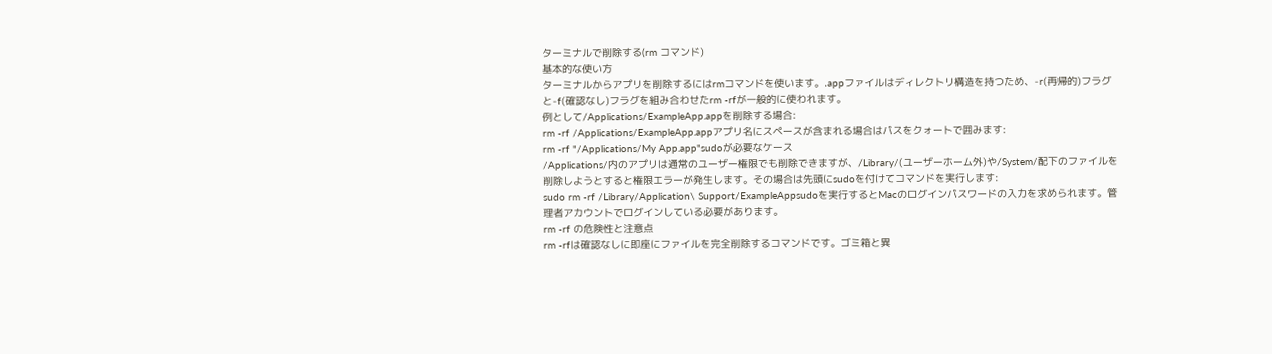ターミナルで削除する(rm コマンド)
基本的な使い方
ターミナルからアプリを削除するにはrmコマンドを使います。.appファイルはディレクトリ構造を持つため、-r(再帰的)フラグと-f(確認なし)フラグを組み合わせたrm -rfが一般的に使われます。
例として/Applications/ExampleApp.appを削除する場合:
rm -rf /Applications/ExampleApp.appアプリ名にスペースが含まれる場合はパスをクォートで囲みます:
rm -rf "/Applications/My App.app"sudoが必要なケース
/Applications/内のアプリは通常のユーザー権限でも削除できますが、/Library/(ユーザーホーム外)や/System/配下のファイルを削除しようとすると権限エラーが発生します。その場合は先頭にsudoを付けてコマンドを実行します:
sudo rm -rf /Library/Application\ Support/ExampleAppsudoを実行するとMacのログインパスワードの入力を求められます。管理者アカウントでログインしている必要があります。
rm -rf の危険性と注意点
rm -rfは確認なしに即座にファイルを完全削除するコマンドです。ゴミ箱と異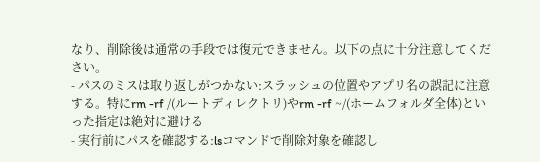なり、削除後は通常の手段では復元できません。以下の点に十分注意してください。
- パスのミスは取り返しがつかない:スラッシュの位置やアプリ名の誤記に注意する。特にrm -rf /(ルートディレクトリ)やrm -rf ~/(ホームフォルダ全体)といった指定は絶対に避ける
- 実行前にパスを確認する:lsコマンドで削除対象を確認し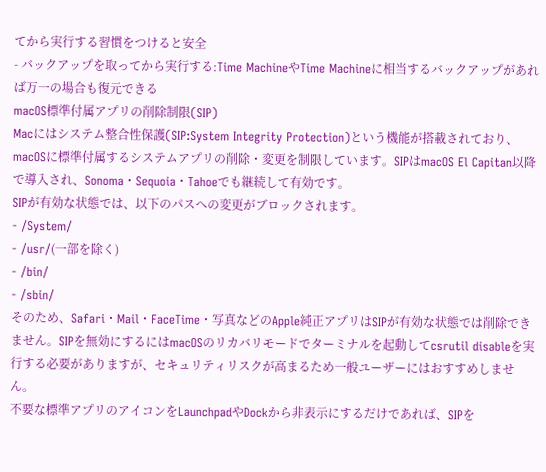てから実行する習慣をつけると安全
- バックアップを取ってから実行する:Time MachineやTime Machineに相当するバックアップがあれば万一の場合も復元できる
macOS標準付属アプリの削除制限(SIP)
Macにはシステム整合性保護(SIP:System Integrity Protection)という機能が搭載されており、macOSに標準付属するシステムアプリの削除・変更を制限しています。SIPはmacOS El Capitan以降で導入され、Sonoma・Sequoia・Tahoeでも継続して有効です。
SIPが有効な状態では、以下のパスへの変更がブロックされます。
- /System/
- /usr/(一部を除く)
- /bin/
- /sbin/
そのため、Safari・Mail・FaceTime・写真などのApple純正アプリはSIPが有効な状態では削除できません。SIPを無効にするにはmacOSのリカバリモードでターミナルを起動してcsrutil disableを実行する必要がありますが、セキュリティリスクが高まるため一般ユーザーにはおすすめしません。
不要な標準アプリのアイコンをLaunchpadやDockから非表示にするだけであれば、SIPを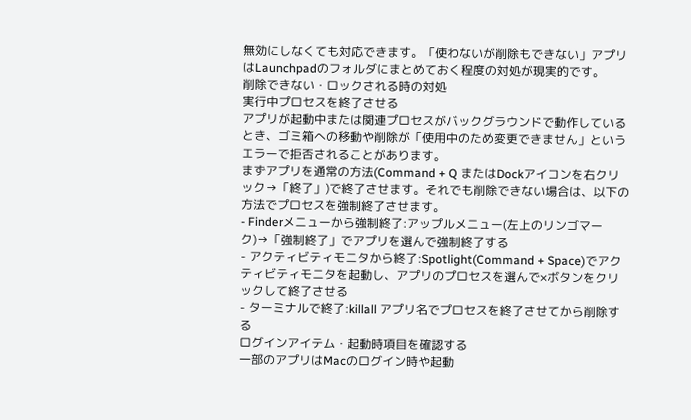無効にしなくても対応できます。「使わないが削除もできない」アプリはLaunchpadのフォルダにまとめておく程度の対処が現実的です。
削除できない・ロックされる時の対処
実行中プロセスを終了させる
アプリが起動中または関連プロセスがバックグラウンドで動作しているとき、ゴミ箱への移動や削除が「使用中のため変更できません」というエラーで拒否されることがあります。
まずアプリを通常の方法(Command + Q またはDockアイコンを右クリック→「終了」)で終了させます。それでも削除できない場合は、以下の方法でプロセスを強制終了させます。
- Finderメニューから強制終了:アップルメニュー(左上のリンゴマーク)→「強制終了」でアプリを選んで強制終了する
- アクティビティモニタから終了:Spotlight(Command + Space)でアクティビティモニタを起動し、アプリのプロセスを選んで×ボタンをクリックして終了させる
- ターミナルで終了:killall アプリ名でプロセスを終了させてから削除する
ログインアイテム・起動時項目を確認する
一部のアプリはMacのログイン時や起動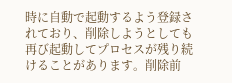時に自動で起動するよう登録されており、削除しようとしても再び起動してプロセスが残り続けることがあります。削除前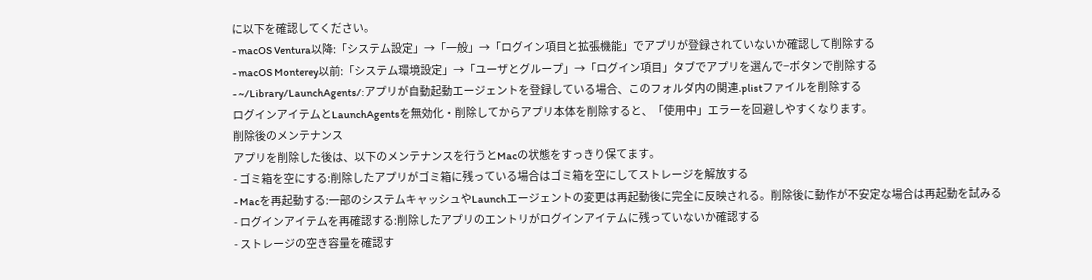に以下を確認してください。
- macOS Ventura以降:「システム設定」→「一般」→「ログイン項目と拡張機能」でアプリが登録されていないか確認して削除する
- macOS Monterey以前:「システム環境設定」→「ユーザとグループ」→「ログイン項目」タブでアプリを選んで−ボタンで削除する
- ~/Library/LaunchAgents/:アプリが自動起動エージェントを登録している場合、このフォルダ内の関連.plistファイルを削除する
ログインアイテムとLaunchAgentsを無効化・削除してからアプリ本体を削除すると、「使用中」エラーを回避しやすくなります。
削除後のメンテナンス
アプリを削除した後は、以下のメンテナンスを行うとMacの状態をすっきり保てます。
- ゴミ箱を空にする:削除したアプリがゴミ箱に残っている場合はゴミ箱を空にしてストレージを解放する
- Macを再起動する:一部のシステムキャッシュやLaunchエージェントの変更は再起動後に完全に反映される。削除後に動作が不安定な場合は再起動を試みる
- ログインアイテムを再確認する:削除したアプリのエントリがログインアイテムに残っていないか確認する
- ストレージの空き容量を確認す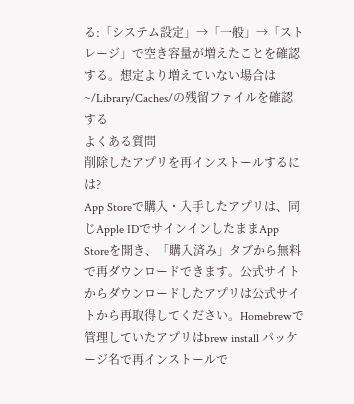る:「システム設定」→「一般」→「ストレージ」で空き容量が増えたことを確認する。想定より増えていない場合は~/Library/Caches/の残留ファイルを確認する
よくある質問
削除したアプリを再インストールするには?
App Storeで購入・入手したアプリは、同じApple IDでサインインしたままApp Storeを開き、「購入済み」タブから無料で再ダウンロードできます。公式サイトからダウンロードしたアプリは公式サイトから再取得してください。Homebrewで管理していたアプリはbrew install パッケージ名で再インストールで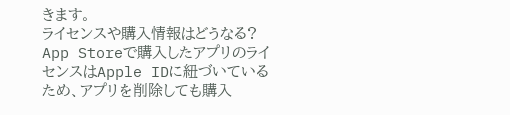きます。
ライセンスや購入情報はどうなる?
App Storeで購入したアプリのライセンスはApple IDに紐づいているため、アプリを削除しても購入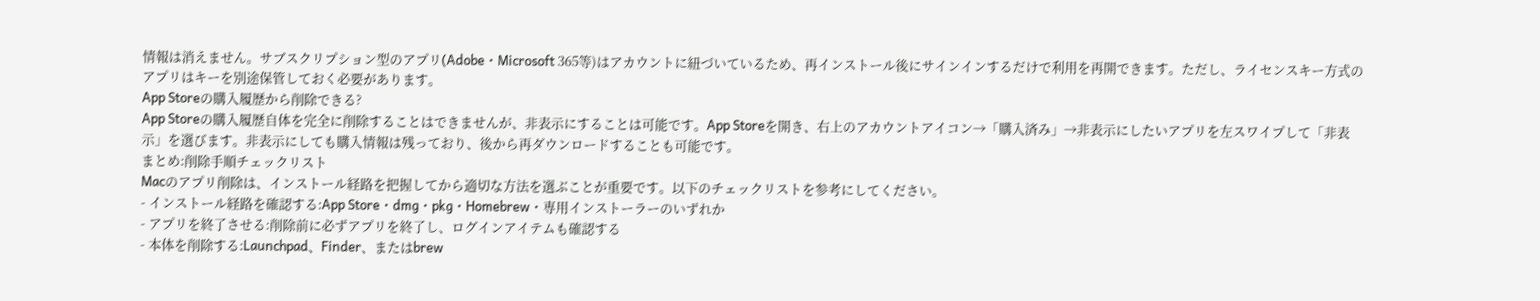情報は消えません。サブスクリプション型のアプリ(Adobe・Microsoft 365等)はアカウントに紐づいているため、再インストール後にサインインするだけで利用を再開できます。ただし、ライセンスキー方式のアプリはキーを別途保管しておく必要があります。
App Storeの購入履歴から削除できる?
App Storeの購入履歴自体を完全に削除することはできませんが、非表示にすることは可能です。App Storeを開き、右上のアカウントアイコン→「購入済み」→非表示にしたいアプリを左スワイプして「非表示」を選びます。非表示にしても購入情報は残っており、後から再ダウンロードすることも可能です。
まとめ:削除手順チェックリスト
Macのアプリ削除は、インストール経路を把握してから適切な方法を選ぶことが重要です。以下のチェックリストを参考にしてください。
- インストール経路を確認する:App Store・dmg・pkg・Homebrew・専用インストーラーのいずれか
- アプリを終了させる:削除前に必ずアプリを終了し、ログインアイテムも確認する
- 本体を削除する:Launchpad、Finder、またはbrew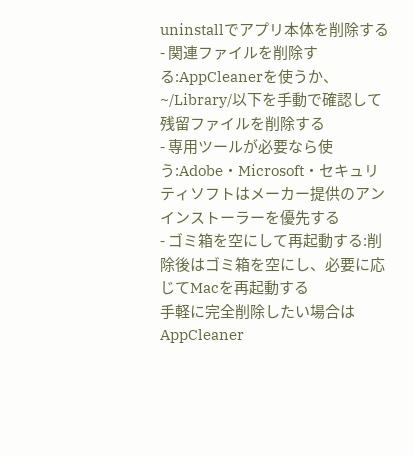uninstallでアプリ本体を削除する
- 関連ファイルを削除する:AppCleanerを使うか、~/Library/以下を手動で確認して残留ファイルを削除する
- 専用ツールが必要なら使う:Adobe・Microsoft・セキュリティソフトはメーカー提供のアンインストーラーを優先する
- ゴミ箱を空にして再起動する:削除後はゴミ箱を空にし、必要に応じてMacを再起動する
手軽に完全削除したい場合はAppCleaner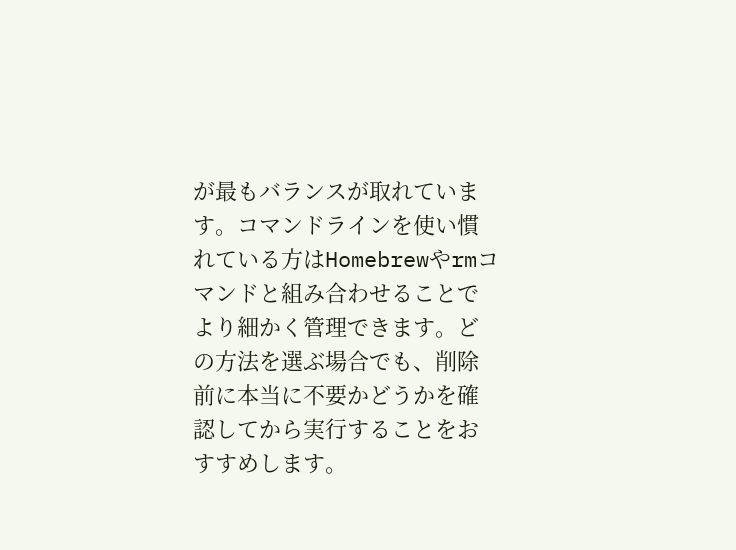が最もバランスが取れています。コマンドラインを使い慣れている方はHomebrewやrmコマンドと組み合わせることでより細かく管理できます。どの方法を選ぶ場合でも、削除前に本当に不要かどうかを確認してから実行することをおすすめします。